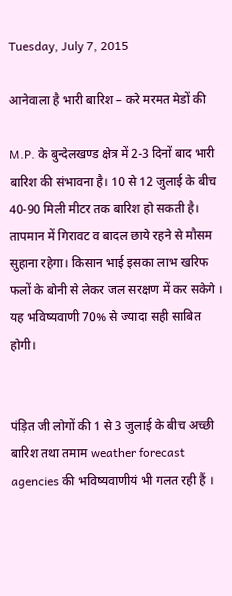Tuesday, July 7, 2015

आनेवाला है भारी बारिश – करे मरमत मेडों की

M.P. के बुन्देलखण्ड क्षेत्र में 2-3 दिनों बाद भारी बारिश की संभावना है। 10 से 12 जुलाई के बीच 40-90 मिली मीटर तक बारिश हो सकती है। तापमान में गिरावट व बादल छाये रहने से मौसम सुहाना रहेगा। किसान भाई इसका लाभ खरिफ फलों के बोनी से लेकर जल सरक्षण में कर सकेगे । यह भविष्यवाणी 70% से ज्यादा सही साबित होगी।


पंड़ित जी लोगों की 1 से 3 जुलाई के बीच अच्छी बारिश तथा तमाम weather forecast  agencies की भविष्यवाणीयं भी गलत रही हैं ।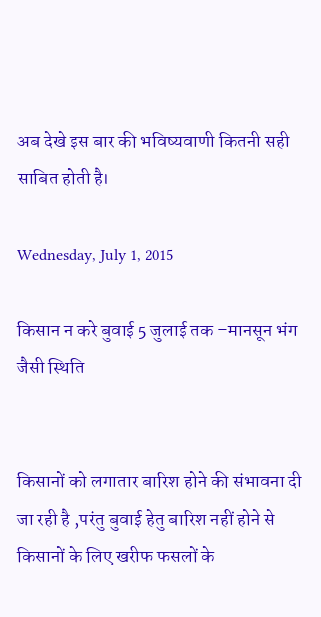अब देखे इस बार की भविष्यवाणी कितनी सही साबित होती है।

Wednesday, July 1, 2015

किसान न करे बुवाई 5 जुलाई तक –मानसून भंग जैसी स्थिति


किसानों को लगातार बारिश होने की संभावना दी जा रही है ,परंतु बुवाई हेतु बारिश नहीं होने से किसानों के लिए खरीफ फसलों के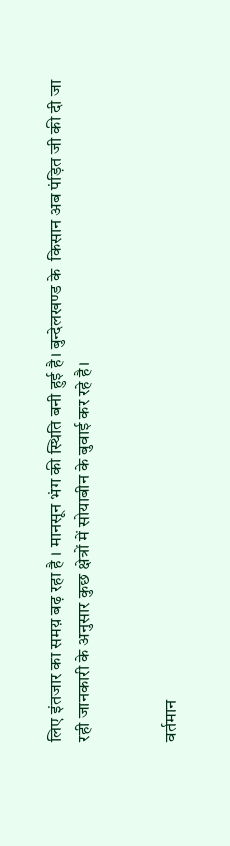लिए इंतजार का समय़ बढ़ रहा है । मानसून भंग की स्थिति बनी हुई है। बुन्देलखण्ड के  किसान अब पंड़ित जी की दी जा रही जानकारी के अनुसार कुछ क्षेत्रों में सोयाबीन के बुवाई कर रहे है।


वर्तमान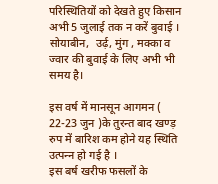परिस्थितियों को देखते हुए किसान अभी 5 जुलाई तक न करें बुवाई । सोयाबीन,  उर्ढ़, मुंग , मक्का व ज्वार की बुवाई के लिए अभी भी समय है।

इस वर्ष में मानसून आगमन ( 22-23 जुन )के तुरन्‍त बाद खण्ड़ रुप में बारिश कम होने यह स्‍थिति उत्‍पन्‍न हो गई है ।
इस बर्ष खरीफ फसलों के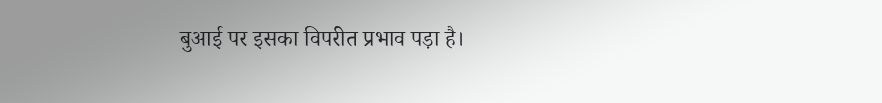बुआई पर इसका विपरीत प्रभाव पड़ा है।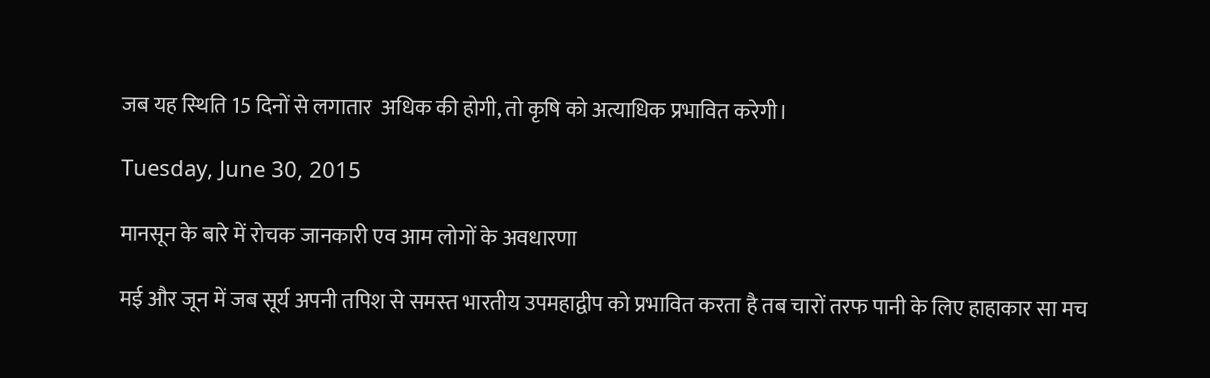जब यह स्‍थिति 15 दिनों से लगातार  अधिक की होगी, तो कृषि को अत्याधिक प्रभावित करेगी।

Tuesday, June 30, 2015

मानसून के बारे में रोचक जानकारी एव आम लोगों के अवधारणा

मई और जून में जब सूर्य अपनी तपिश से समस्‍त भारतीय उपमहाद्वीप को प्रभावित करता है तब चारों तरफ पानी के लिए हाहाकार सा मच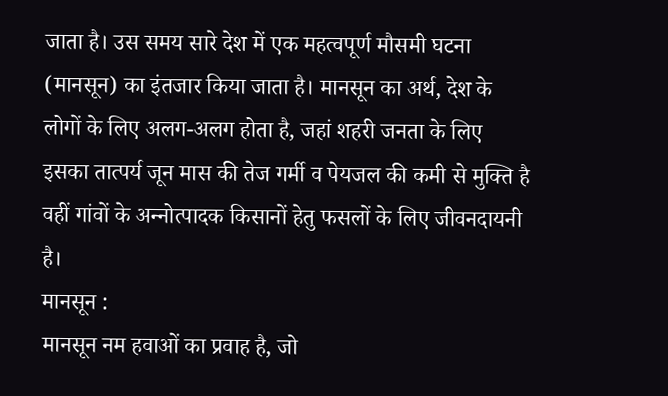जाता है। उस समय सारे देश में एक महत्‍वपूर्ण मौसमी घटना (मानसून) का इंतजार किया जाता है। मानसून का अर्थ, देश के लोगों के लिए अलग-अलग होता है, जहां शहरी जनता के लिए इसका तात्‍पर्य जून मास की तेज गर्मी व पेयजल की कमी से मुक्‍ति है वहीं गांवों के अन्‍नोत्‍पादक किसानों हेतु फसलों के लिए जीवनदायनी है।
मानसून :
मानसून नम हवाओं का प्रवाह है, जो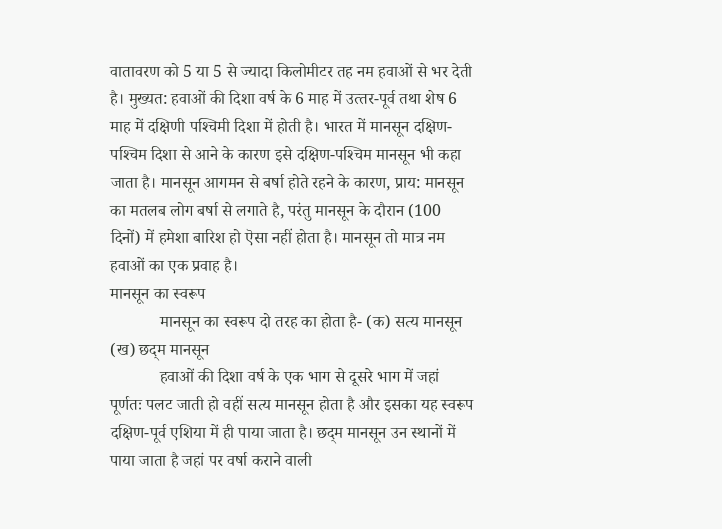वातावरण को 5 या 5 से ज्यादा किलोमीटर तह नम हवाओं से भर देती है। मुख्यत: हवाओं की दिशा वर्ष के 6 माह में उत्‍तर-पूर्व तथा शेष 6 माह में दक्षिणी पश्‍चिमी दिशा में होती है। भारत में मानसून दक्षिण-पश्‍चिम दिशा से आने के कारण इसे दक्षिण-पश्‍चिम मानसून भी कहा जाता है। मानसून आगमन से बर्षा होते रहने के कारण, प्राय: मानसून का मतलब लोग बर्षा से लगाते है, परंतु मानसून के दौरान (100 दिनों) में हमेशा बारिश हो ऎसा नहीं होता है। मानसून तो मात्र नम हवाओं का एक प्रवाह है।
मानसून का स्‍वरूप
            मानसून का स्‍वरूप दो तरह का होता है- (क) सत्‍य मानसून  (ख) छद्‌म मानसून
            हवाओं की दिशा वर्ष के एक भाग से दूसरे भाग में जहां पूर्णतः पलट जाती हो वहीं सत्‍य मानसून होता है और इसका यह स्‍वरूप दक्षिण-पूर्व एशिया में ही पाया जाता है। छद्‌म मानसून उन स्‍थानों में पाया जाता है जहां पर वर्षा कराने वाली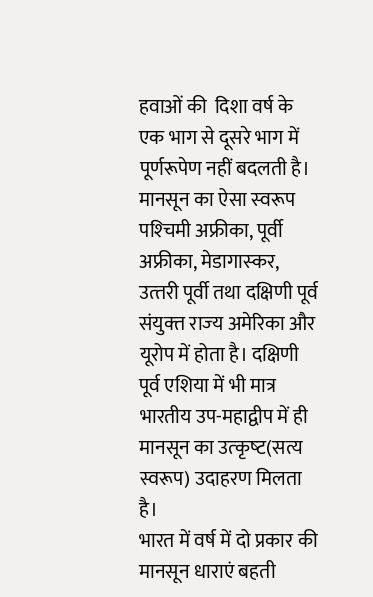हवाओं की  दिशा वर्ष के एक भाग से दूसरे भाग में पूर्णरूपेण नहीं बदलती है। मानसून का ऐसा स्‍वरूप पश्‍चिमी अफ्रीका, पूर्वी अफ्रीका, मेडागास्‍कर, उत्‍तरी पूर्वी तथा दक्षिणी पूर्व संयुक्‍त राज्‍य अमेरिका और यूरोप में होता है। दक्षिणी पूर्व एशिया में भी मात्र भारतीय उप-महाद्वीप में ही मानसून का उत्‍कृष्‍ट(सत्य स्वरूप) उदाहरण मिलता है।
भारत में वर्ष में दो प्रकार की मानसून धाराएं बहती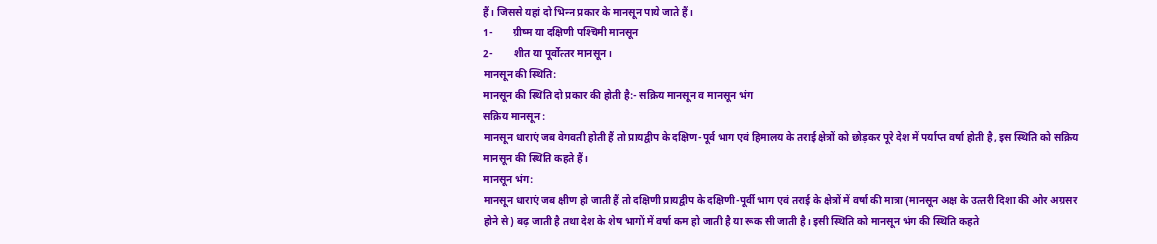हैं। जिससे यहां दो भिन्‍न प्रकार के मानसून पाये जाते हैं।
1-        ग्रीष्‍म या दक्षिणी पश्‍चिमी मानसून
2-        शीत या पूर्वोत्‍तर मानसून।
मानसून की स्‍थिति:
मानसून की स्‍थिति दो प्रकार की होती है:- सक्रिय मानसून व मानसून भंग
सक्रिय मानसून :
मानसून धाराएं जब वेगवती होती हैं तो प्रायद्वीप के दक्षिण-पूर्व भाग एवं हिमालय के तराई क्षेत्रों को छोड़कर पूरे देश में पर्याप्‍त वर्षा होती है, इस स्‍थिति को सक्रिय मानसून की स्‍थिति कहते हैं।
मानसून भंग:
मानसून धाराएं जब क्षीण हो जाती हैं तो दक्षिणी प्रायद्वीप के दक्षिणी-पूर्वी भाग एवं तराई के क्षेत्रों में वर्षा की मात्रा (मानसून अक्ष के उत्‍तरी दिशा की ओर अग्रसर होने से) बढ़ जाती है तथा देश के शेष भागों में वर्षा कम हो जाती है या रूक सी जाती है। इसी स्‍थिति को मानसून भंग की स्‍थिति कहते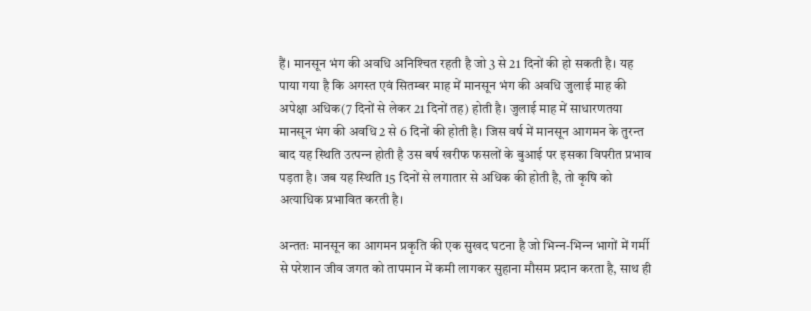हैं। मानसून भंग की अवधि अनिश्‍चित रहती है जो 3 से 21 दिनों की हो सकती है। यह पाया गया है कि अगस्‍त एवं सितम्‍बर माह में मानसून भंग की अवधि जुलाई माह की अपेक्षा अधिक(7 दिनों से लेकर 21 दिनों तह) होती है। जुलाई माह में साधारणतया मानसून भंग की अवधि 2 से 6 दिनों की होती है। जिस वर्ष में मानसून आगमन के तुरन्‍त बाद यह स्‍थिति उत्‍पन्‍न होती है उस बर्ष खरीफ फसलों के बुआई पर इसका विपरीत प्रभाव पड़ता है। जब यह स्‍थिति 15 दिनों से लगातार से अधिक की होती है, तो कृषि को अत्याधिक प्रभावित करती है।

अन्‍ततः मानसून का आगमन प्रकृति की एक सुखद घटना है जो भिन्‍न-भिन्‍न भागों में गर्मी से परेशान जीव जगत को तापमान में कमी लागकर सुहाना मौसम प्रदान करता है, साथ ही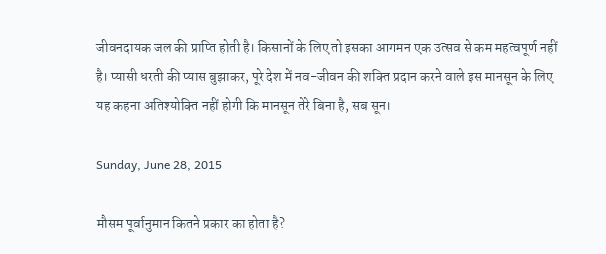जीवनदायक जल की प्राप्‍ति होती है। किसानों के लिए तो इसका आगमन एक उत्‍सव से कम महत्‍वपूर्ण नहीं है। प्‍यासी धरती की प्‍यास बुझाकर, पूरे देश में नव-जीवन की शक्‍ति प्रदान करने वाले इस मानसून के लिए यह कहना अतिश्‍योक्‍ति नहीं होगी कि मानसून तेरे बिना है, सब सून।

Sunday, June 28, 2015

मौसम पूर्वानुमान कितने प्रकार का होता है?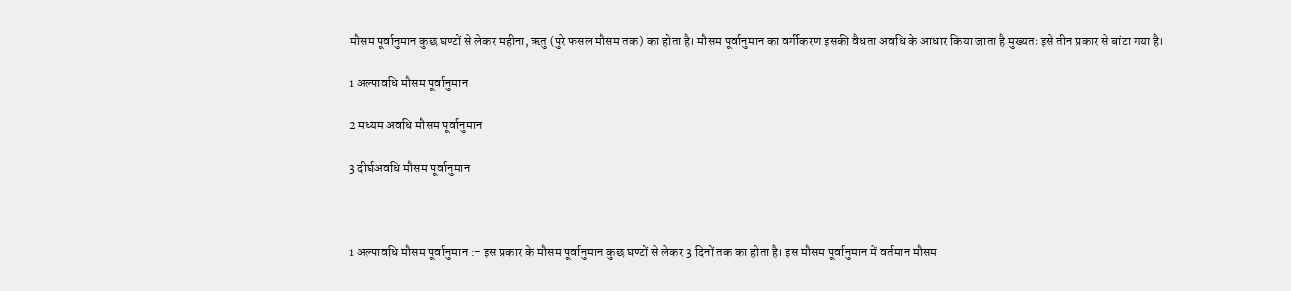मौसम पूर्वानुमान कुछ घण्‍टों से लेकर महीना, ऋतु (पुरे फसल मौसम तक) का होता है। मौसम पूर्वानुमान का वर्गीकरण इसकी वैधता अवधि के आधार किया जाता है मुख्‍यतः इसे तीन प्रकार से बांटा गया है।

1 अल्‍पावधि मौसम पूर्वानुमान

2 मध्‍यम अवधि मौसम पूर्वानुमान

3 दीर्घअवधि मौसम पूर्वानुमान



1 अल्‍पावधि मौसम पूर्वानुमान :- इस प्रकार के मौसम पूर्वानुमान कुछ घण्‍टों से लेकर 3 दिनों तक का होता है। इस मौसम पूर्वानुमान में वर्तमान मौसम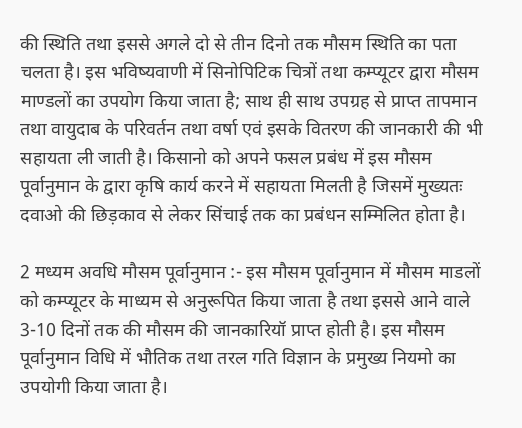की स्‍थिति तथा इससे अगले दो से तीन दिनो तक मौसम स्‍थिति का पता चलता है। इस भविष्‍यवाणी में सिनोपिटिक चित्रों तथा कम्‍प्‍यूटर द्वारा मौसम माण्‍डलों का उपयोग किया जाता है; साथ ही साथ उपग्रह से प्राप्‍त तापमान तथा वायुदाब के परिवर्तन तथा वर्षा एवं इसके वितरण की जानकारी की भी सहायता ली जाती है। किसानो को अपने फसल प्रबंध में इस मौसम पूर्वानुमान के द्वारा कृषि कार्य करने में सहायता मिलती है जिसमें मुख्यतः दवाओ की छिड़काव से लेकर सिंचाई तक का प्रबंधन सम्‍मिलित होता है।

2 मध्‍यम अवधि मौसम पूर्वानुमान :- इस मौसम पूर्वानुमान में मौसम माडलों को कम्‍प्‍यूटर के माध्‍यम से अनुरूपित किया जाता है तथा इससे आने वाले 3-10 दिनों तक की मौसम की जानकारियॉ प्राप्‍त होती है। इस मौसम पूर्वानुमान विधि में भौतिक तथा तरल गति विज्ञान के प्रमुख्य नियमो का उपयोगी किया जाता है।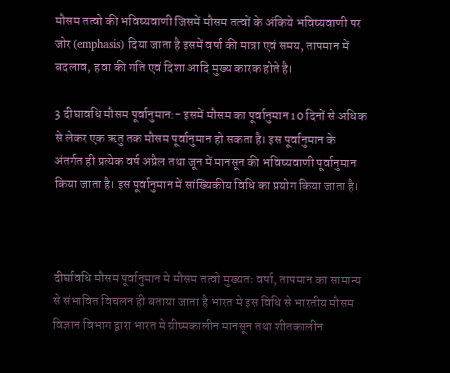मौसम तत्‍वो की भविष्‍यवाणी जिसमें मौसम तत्‍वों के अंकिये भविष्‍यवाणी पर जोर (emphasis) दिया जाता है इसमें वर्षा की मात्रा एवं समय, तापमान में बदलाव, हवा की गति एवं दिशा आदि मुख्य कारक होते है।

3 दीघावधि मौसम पूर्वानुमान:- इसमें मौसम का पूर्वानुमान 10 दिनों से अधिक से लेकर एक ऋतु तक मौसम पूर्वानुमान हो सकता है। इस पूर्वानुमान के अंतर्गत ही प्रत्येक वर्ष अप्रैल तथा जून में मानसून की भविष्‍यवाणी पूर्वानुमान किया जाता है। इस पूर्वानुमान में सांख्‍यिकीय विधि का प्रयोग किया जाता है।



दीर्घावधि मौसम पूर्वानुमान मे मौसम तत्‍वो मुख्‍यतः वर्षा, तापमान का सामान्‍य से संभावित विचलन ही बताया जाता है भारत मे इस विधि से भारतीय मौसम विज्ञान विभाग द्वारा भारत मे ग्रीष्‍मकालीन मानसून तथा शीतकालीन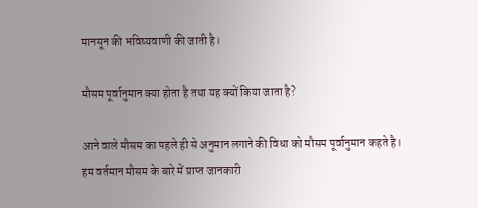मानसून की भविष्‍यवाणी की जाती है।

मौसम पूर्वानुमान क्या होता है तथा यह क्यों किया जाता है?

आने वाले मौसम का पहले ही से अनुमान लगाने की विधा को मौसम पूर्वानुमान कहते है।
हम वर्तमान मौसम के बारे में प्राप्‍त जानकारी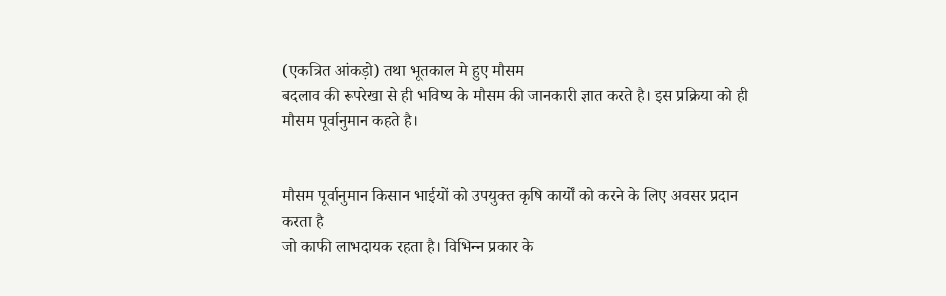(एकत्रित आंकड़ो) तथा भूतकाल मे हुए मौसम
बदलाव की रूपरेखा से ही भविष्‍य के मौसम की जानकारी ज्ञात करते है। इस प्रक्रिया को ही
मौसम पूर्वानुमान कहते है।


मौसम पूर्वानुमान किसान भाईयों को उपयुक्त कृषि कार्यों को करने के लिए अवसर प्रदान करता है
जो काफी लाभदायक रहता है। विभिन्‍न प्रकार के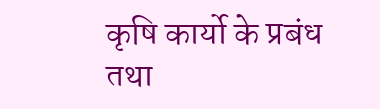कृषि कार्यो के प्रबंध तथा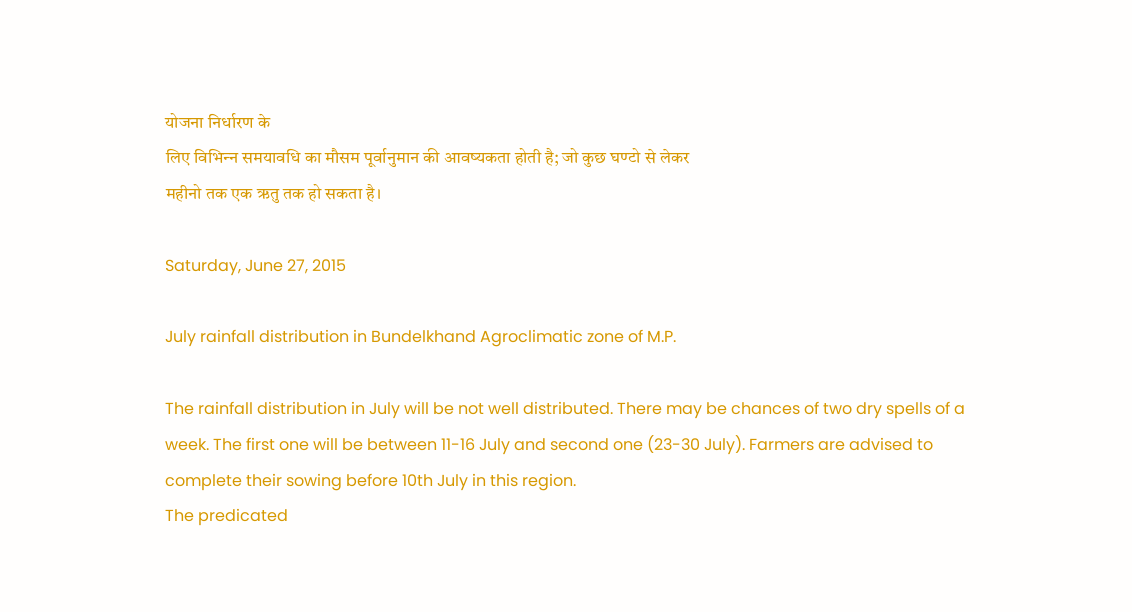योजना निर्धारण के
लिए विभिन्‍न समयावधि का मौसम पूर्वानुमान की आवष्‍यकता होती है; जो कुछ घण्‍टो से लेकर
महीनो तक एक ऋतु तक हो सकता है।

Saturday, June 27, 2015

July rainfall distribution in Bundelkhand Agroclimatic zone of M.P.

The rainfall distribution in July will be not well distributed. There may be chances of two dry spells of a week. The first one will be between 11-16 July and second one (23-30 July). Farmers are advised to complete their sowing before 10th July in this region.
The predicated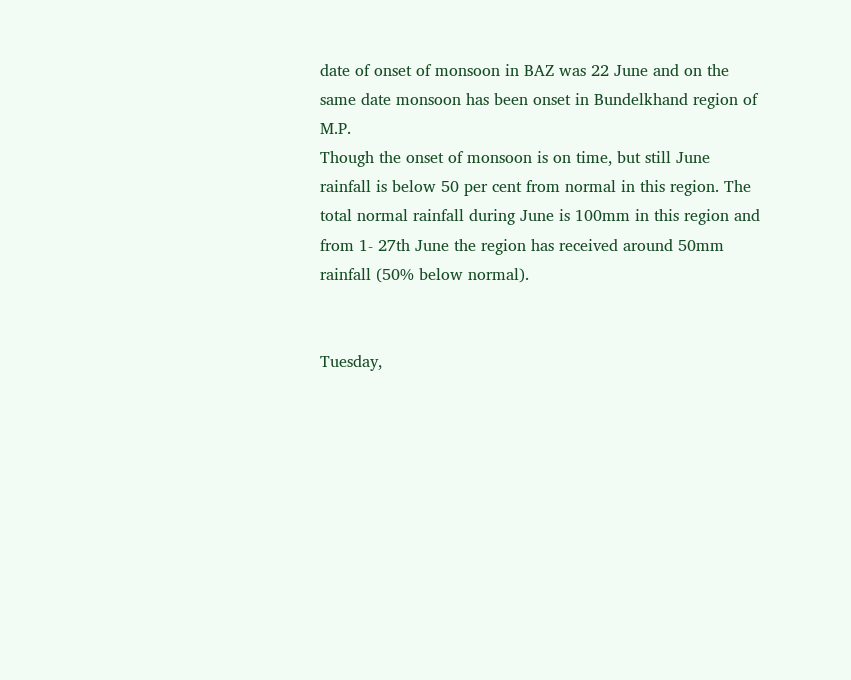date of onset of monsoon in BAZ was 22 June and on the same date monsoon has been onset in Bundelkhand region of M.P.
Though the onset of monsoon is on time, but still June rainfall is below 50 per cent from normal in this region. The total normal rainfall during June is 100mm in this region and from 1- 27th June the region has received around 50mm rainfall (50% below normal).


Tuesday,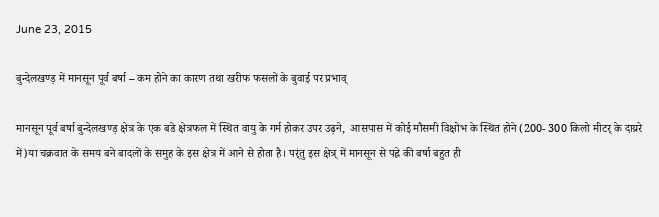June 23, 2015

बुन्देलखण्ड़ में मानसून पूर्व बर्षा – कम होने का कारण तथा खरीफ फसलों के बुवाई पर प्रभाव्

मानसून पूर्व बर्षा बुन्देलखण्ड़ क्षेत्र के एक बडे क्षेत्रफल में स्थित वायु के गर्म होकर उपर उढ़ने,  आसपास में कोई मौसमी विक्षोभ के स्थित होने (200- 300 किलो मीटर् के दाय्ररे में)या चक्रवात के समय बने बादलों के समुह के इस क्षेत्र में आने से होता है। पर्ंतु इस क्षेत्र् में मानसून से पह्ले की बर्षा बहुत ही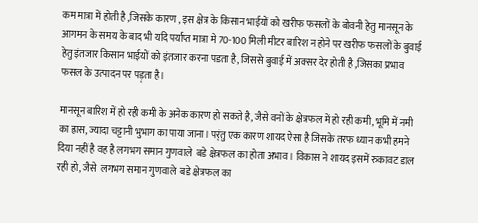कम मात्रा में होती है ,जिसके कारण , इस क्षेत्र के किसान भाईयों को खरीफ फसलों के बोवनी हेतु मानसून के आगमन के समय के बाद भी यदि पर्याप्त मात्रा मे 70-100 मिली मीटर बारिश न होने पर खरीफ फसलों के बुवाई हेतु इंतजार किसान भाईयों को इंतजार करना पडता है, जिससे बुवाई में अक्सर देर होती है ,जिसका प्रभाव फसल के उत्पादन पर पड़्ता है।

मानसून बारिश में हो रही कमी के अनेक कारण हो सकते है, जैसे वनों के क्षेत्रफल में हो रही कमी, भूमि में नमी का ह्रास, ज्यादा चट्टानी भुभाग का पाया जाना। पर्ंतु एक कारण शायद ऐसा है जिसके तरफ ध्यान कभी हमने दिया नहीं है वह है लगभग समान गुणवाले  बडे क्षेत्रफल का होता अभाव । विकास ने शायद इसमें रुकावट डाल रही हो, जैसे  लगभग समान गुणवाले  बडे क्षेत्रफल का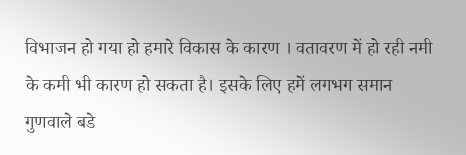विभाजन हो गया हो हमारे विकास के कारण । वतावरण में हो रही नमी के कमी भी कारण हो सकता है। इसके लिए हमें लगभग समान गुणवाले बडे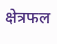क्षेत्रफल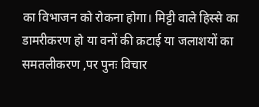का विभाजन को रोकना होगा। मिट्टी वाले हिस्से का डामरीकरण हो या वनों की क़टाई या जलाशयों का समतलीकरण ,पर पुनः विचार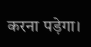करना पड़ेगा।